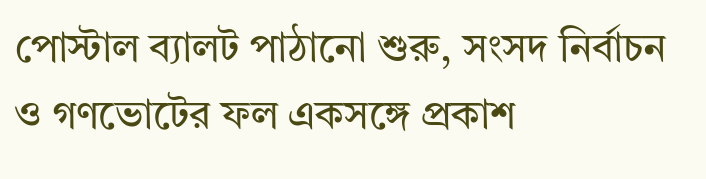পোস্টাল ব্যালট পাঠানো শুরু, সংসদ নির্বাচন ও গণভোটের ফল একসঙ্গে প্রকাশ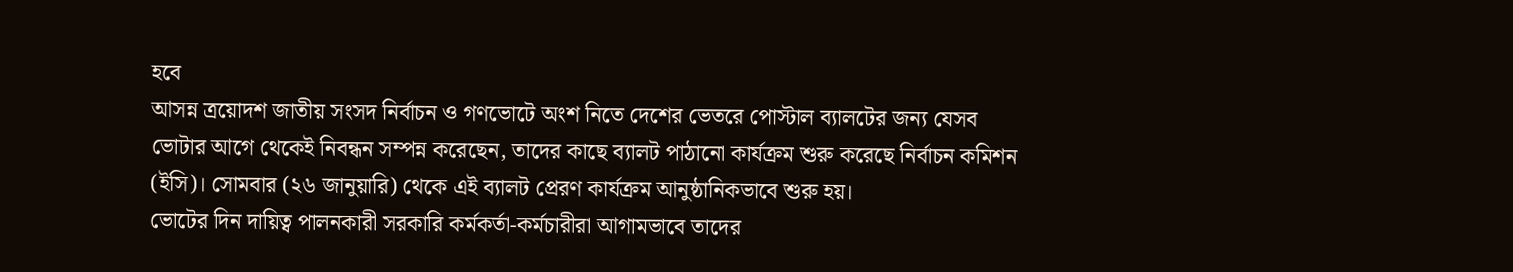হবে
আসন্ন ত্রয়োদশ জাতীয় সংসদ নির্বাচন ও গণভোটে অংশ নিতে দেশের ভেতরে পোস্টাল ব্যালটের জন্য যেসব ভোটার আগে থেকেই নিবন্ধন সম্পন্ন করেছেন, তাদের কাছে ব্যালট পাঠানো কার্যক্রম শুরু করেছে নির্বাচন কমিশন (ইসি)। সোমবার (২৬ জানুয়ারি) থেকে এই ব্যালট প্রেরণ কার্যক্রম আনুষ্ঠানিকভাবে শুরু হয়।
ভোটের দিন দায়িত্ব পালনকারী সরকারি কর্মকর্তা-কর্মচারীরা আগামভাবে তাদের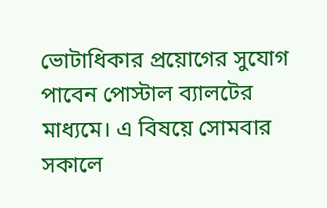ভোটাধিকার প্রয়োগের সুযোগ পাবেন পোস্টাল ব্যালটের মাধ্যমে। এ বিষয়ে সোমবার সকালে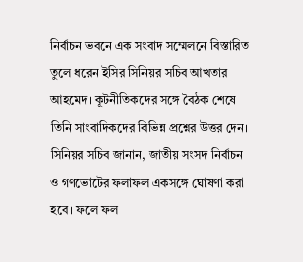নির্বাচন ভবনে এক সংবাদ সম্মেলনে বিস্তারিত তুলে ধরেন ইসির সিনিয়র সচিব আখতার আহমেদ। কূটনীতিকদের সঙ্গে বৈঠক শেষে তিনি সাংবাদিকদের বিভিন্ন প্রশ্নের উত্তর দেন।
সিনিয়র সচিব জানান, জাতীয় সংসদ নির্বাচন ও গণভোটের ফলাফল একসঙ্গে ঘোষণা করা হবে। ফলে ফল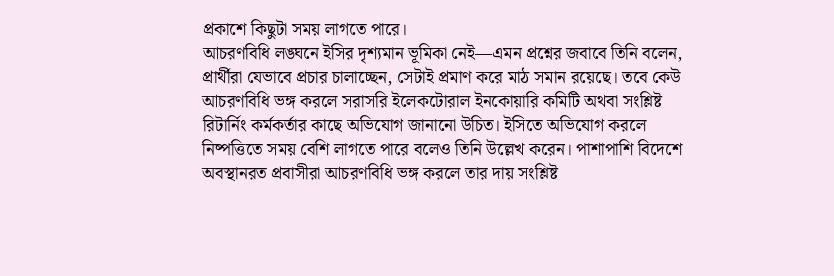প্রকাশে কিছুটা সময় লাগতে পারে।
আচরণবিধি লঙ্ঘনে ইসির দৃশ্যমান ভূমিকা নেই—এমন প্রশ্নের জবাবে তিনি বলেন, প্রার্থীরা যেভাবে প্রচার চালাচ্ছেন, সেটাই প্রমাণ করে মাঠ সমান রয়েছে। তবে কেউ আচরণবিধি ভঙ্গ করলে সরাসরি ইলেকটোরাল ইনকোয়ারি কমিটি অথবা সংশ্লিষ্ট রিটার্নিং কর্মকর্তার কাছে অভিযোগ জানানো উচিত। ইসিতে অভিযোগ করলে নিষ্পত্তিতে সময় বেশি লাগতে পারে বলেও তিনি উল্লেখ করেন। পাশাপাশি বিদেশে অবস্থানরত প্রবাসীরা আচরণবিধি ভঙ্গ করলে তার দায় সংশ্লিষ্ট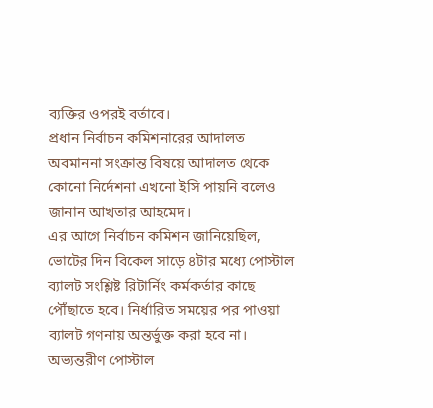ব্যক্তির ওপরই বর্তাবে।
প্রধান নির্বাচন কমিশনারের আদালত অবমাননা সংক্রান্ত বিষয়ে আদালত থেকে কোনো নির্দেশনা এখনো ইসি পায়নি বলেও জানান আখতার আহমেদ।
এর আগে নির্বাচন কমিশন জানিয়েছিল, ভোটের দিন বিকেল সাড়ে ৪টার মধ্যে পোস্টাল ব্যালট সংশ্লিষ্ট রিটার্নিং কর্মকর্তার কাছে পৌঁছাতে হবে। নির্ধারিত সময়ের পর পাওয়া ব্যালট গণনায় অন্তর্ভুক্ত করা হবে না। অভ্যন্তরীণ পোস্টাল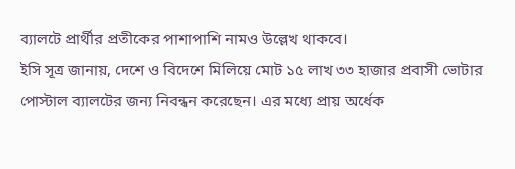ব্যালটে প্রার্থীর প্রতীকের পাশাপাশি নামও উল্লেখ থাকবে।
ইসি সূত্র জানায়, দেশে ও বিদেশে মিলিয়ে মোট ১৫ লাখ ৩৩ হাজার প্রবাসী ভোটার পোস্টাল ব্যালটের জন্য নিবন্ধন করেছেন। এর মধ্যে প্রায় অর্ধেক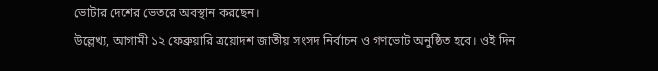ভোটার দেশের ভেতরে অবস্থান করছেন।
উল্লেখ্য, আগামী ১২ ফেব্রুয়ারি ত্রয়োদশ জাতীয় সংসদ নির্বাচন ও গণভোট অনুষ্ঠিত হবে। ওই দিন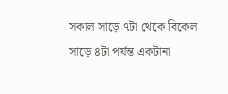সকাল সাড়ে ৭টা থেকে বিকেল সাড়ে ৪টা পর্যন্ত একটানা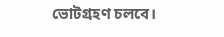ভোটগ্রহণ চলবে।